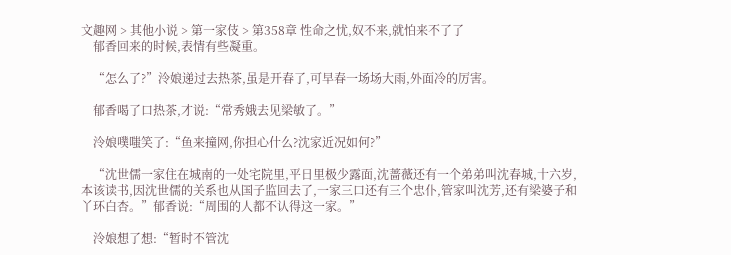文趣网 > 其他小说 > 第一家伎 > 第358章 性命之忧,奴不来,就怕来不了了
    郁香回来的时候,表情有些凝重。

    “怎么了?”泠娘递过去热茶,虽是开春了,可早春一场场大雨,外面冷的厉害。

    郁香喝了口热茶,才说:“常秀娥去见梁敏了。”

    泠娘噗嗤笑了:“鱼来撞网,你担心什么?沈家近况如何?”

    “沈世儒一家住在城南的一处宅院里,平日里极少露面,沈蔷薇还有一个弟弟叫沈春城,十六岁,本该读书,因沈世儒的关系也从国子监回去了,一家三口还有三个忠仆,管家叫沈芳,还有梁婆子和丫环白杏。”郁香说:“周围的人都不认得这一家。”

    泠娘想了想:“暂时不管沈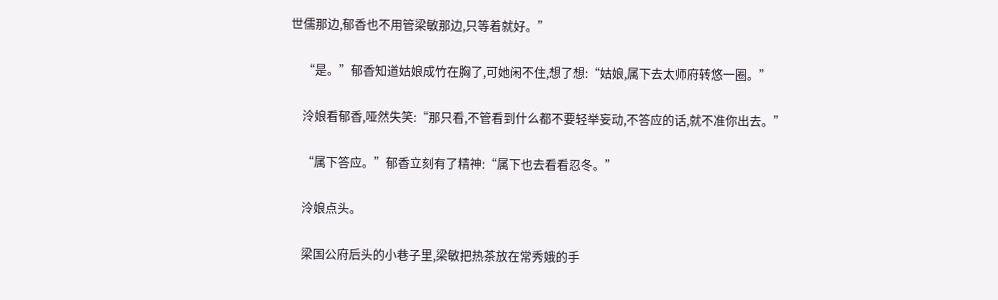世儒那边,郁香也不用管梁敏那边,只等着就好。”

    “是。”郁香知道姑娘成竹在胸了,可她闲不住,想了想:“姑娘,属下去太师府转悠一圈。”

    泠娘看郁香,哑然失笑:“那只看,不管看到什么都不要轻举妄动,不答应的话,就不准你出去。”

    “属下答应。”郁香立刻有了精神:“属下也去看看忍冬。”

    泠娘点头。

    梁国公府后头的小巷子里,梁敏把热茶放在常秀娥的手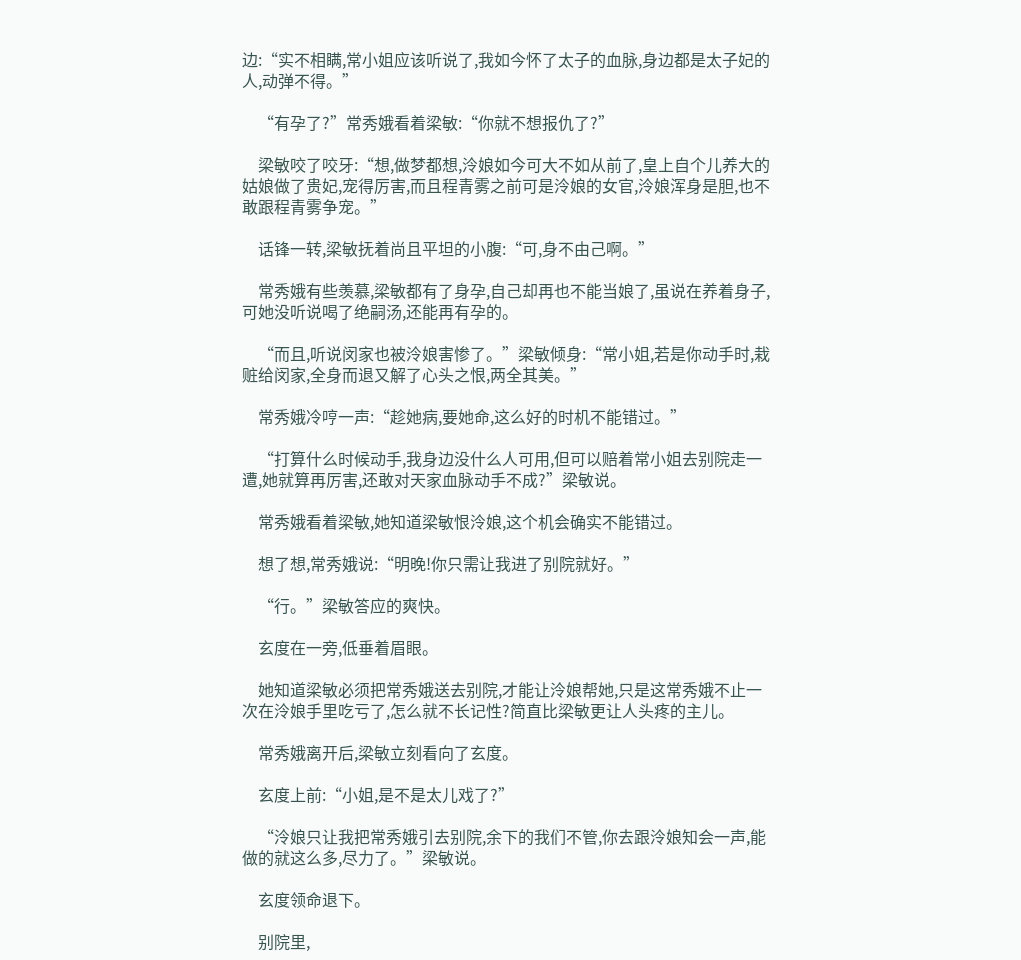边:“实不相瞒,常小姐应该听说了,我如今怀了太子的血脉,身边都是太子妃的人,动弹不得。”

    “有孕了?”常秀娥看着梁敏:“你就不想报仇了?”

    梁敏咬了咬牙:“想,做梦都想,泠娘如今可大不如从前了,皇上自个儿养大的姑娘做了贵妃,宠得厉害,而且程青雾之前可是泠娘的女官,泠娘浑身是胆,也不敢跟程青雾争宠。”

    话锋一转,梁敏抚着尚且平坦的小腹:“可,身不由己啊。”

    常秀娥有些羡慕,梁敏都有了身孕,自己却再也不能当娘了,虽说在养着身子,可她没听说喝了绝嗣汤,还能再有孕的。

    “而且,听说闵家也被泠娘害惨了。”梁敏倾身:“常小姐,若是你动手时,栽赃给闵家,全身而退又解了心头之恨,两全其美。”

    常秀娥冷哼一声:“趁她病,要她命,这么好的时机不能错过。”

    “打算什么时候动手,我身边没什么人可用,但可以赔着常小姐去别院走一遭,她就算再厉害,还敢对天家血脉动手不成?”梁敏说。

    常秀娥看着梁敏,她知道梁敏恨泠娘,这个机会确实不能错过。

    想了想,常秀娥说:“明晚!你只需让我进了别院就好。”

    “行。”梁敏答应的爽快。

    玄度在一旁,低垂着眉眼。

    她知道梁敏必须把常秀娥送去别院,才能让泠娘帮她,只是这常秀娥不止一次在泠娘手里吃亏了,怎么就不长记性?简直比梁敏更让人头疼的主儿。

    常秀娥离开后,梁敏立刻看向了玄度。

    玄度上前:“小姐,是不是太儿戏了?”

    “泠娘只让我把常秀娥引去别院,余下的我们不管,你去跟泠娘知会一声,能做的就这么多,尽力了。”梁敏说。

    玄度领命退下。

    别院里,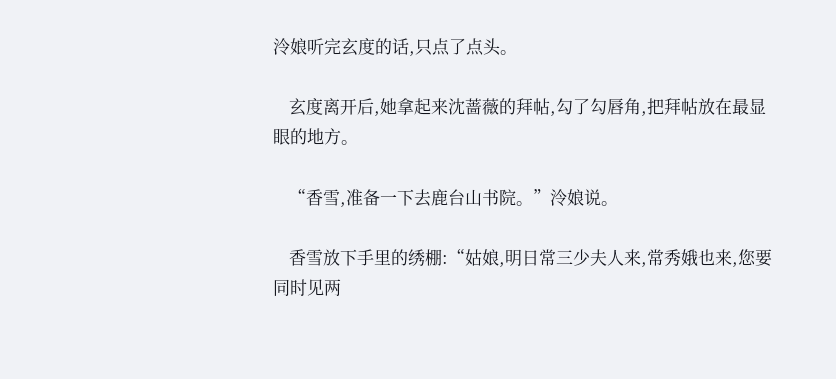泠娘听完玄度的话,只点了点头。

    玄度离开后,她拿起来沈蔷薇的拜帖,勾了勾唇角,把拜帖放在最显眼的地方。

    “香雪,准备一下去鹿台山书院。”泠娘说。

    香雪放下手里的绣棚:“姑娘,明日常三少夫人来,常秀娥也来,您要同时见两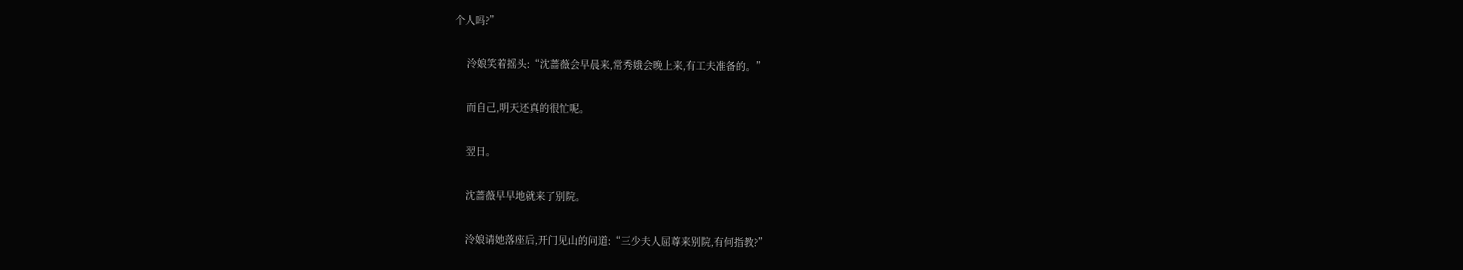个人吗?”

    泠娘笑着摇头:“沈蔷薇会早晨来,常秀娥会晚上来,有工夫准备的。”

    而自己,明天还真的很忙呢。

    翌日。

    沈蔷薇早早地就来了别院。

    泠娘请她落座后,开门见山的问道:“三少夫人屈尊来别院,有何指教?”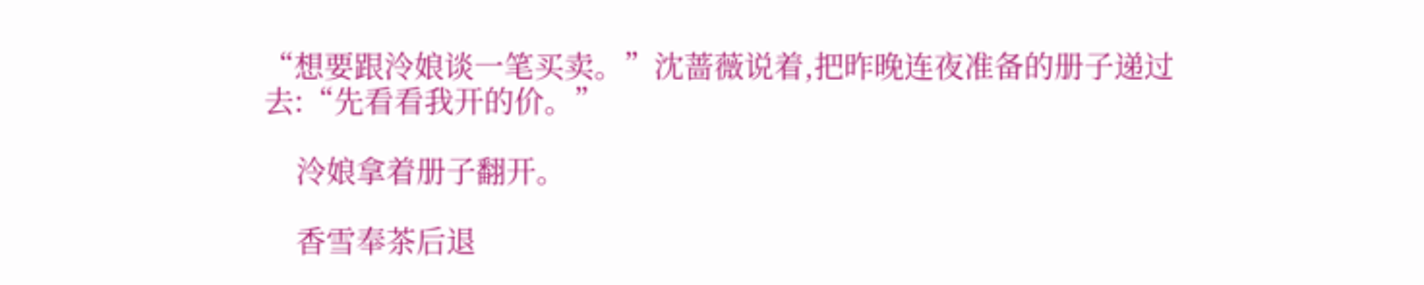“想要跟泠娘谈一笔买卖。”沈蔷薇说着,把昨晚连夜准备的册子递过去:“先看看我开的价。”

    泠娘拿着册子翻开。

    香雪奉茶后退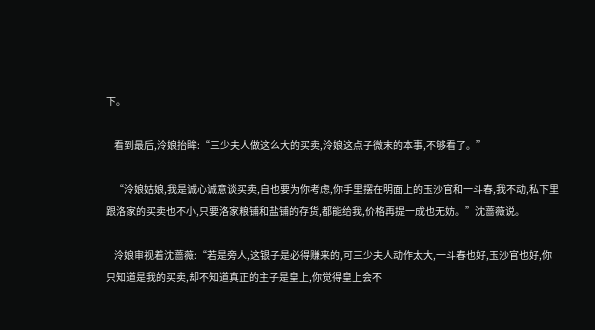下。

    看到最后,泠娘抬眸:“三少夫人做这么大的买卖,泠娘这点子微末的本事,不够看了。”

    “泠娘姑娘,我是诚心诚意谈买卖,自也要为你考虑,你手里摆在明面上的玉沙官和一斗春,我不动,私下里跟洛家的买卖也不小,只要洛家粮铺和盐铺的存货,都能给我,价格再提一成也无妨。”沈蔷薇说。

    泠娘审视着沈蔷薇:“若是旁人,这银子是必得赚来的,可三少夫人动作太大,一斗春也好,玉沙官也好,你只知道是我的买卖,却不知道真正的主子是皇上,你觉得皇上会不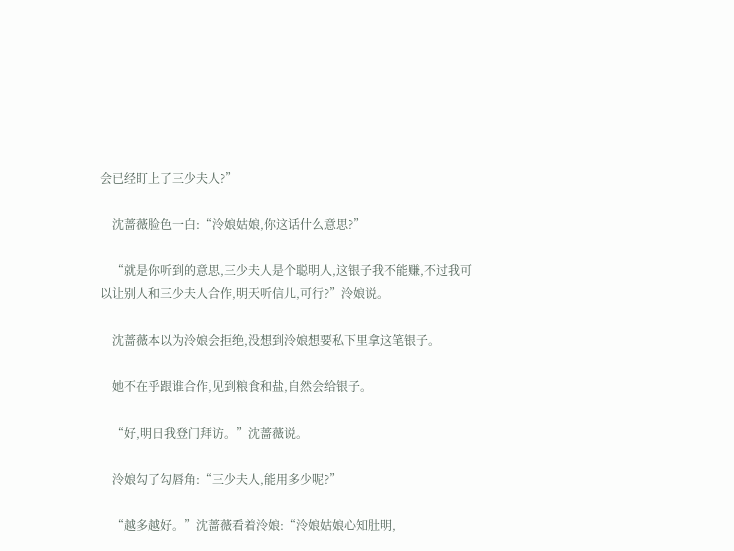会已经盯上了三少夫人?”

    沈蔷薇脸色一白:“泠娘姑娘,你这话什么意思?”

    “就是你听到的意思,三少夫人是个聪明人,这银子我不能赚,不过我可以让别人和三少夫人合作,明天听信儿,可行?”泠娘说。

    沈蔷薇本以为泠娘会拒绝,没想到泠娘想要私下里拿这笔银子。

    她不在乎跟谁合作,见到粮食和盐,自然会给银子。

    “好,明日我登门拜访。”沈蔷薇说。

    泠娘勾了勾唇角:“三少夫人,能用多少呢?”

    “越多越好。”沈蔷薇看着泠娘:“泠娘姑娘心知肚明,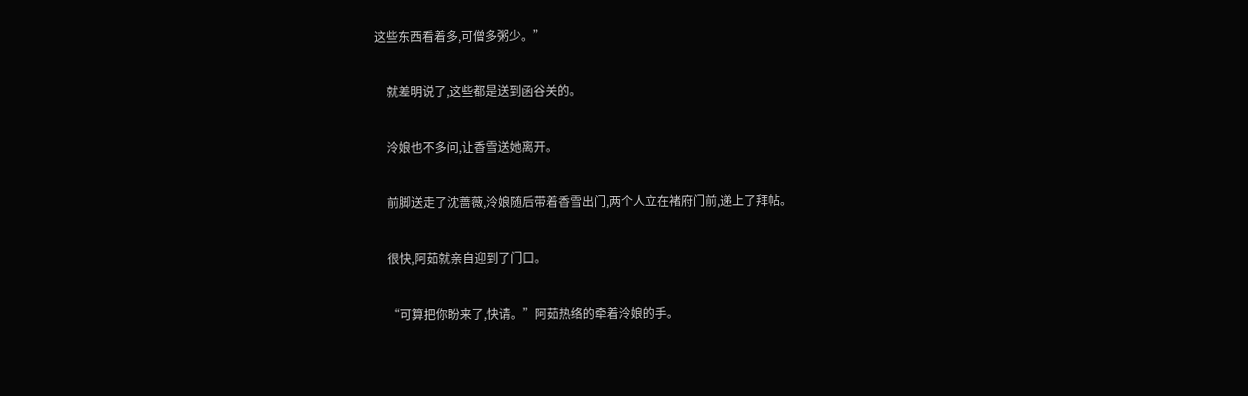这些东西看着多,可僧多粥少。”

    就差明说了,这些都是送到函谷关的。

    泠娘也不多问,让香雪送她离开。

    前脚送走了沈蔷薇,泠娘随后带着香雪出门,两个人立在褚府门前,递上了拜帖。

    很快,阿茹就亲自迎到了门口。

    “可算把你盼来了,快请。”阿茹热络的牵着泠娘的手。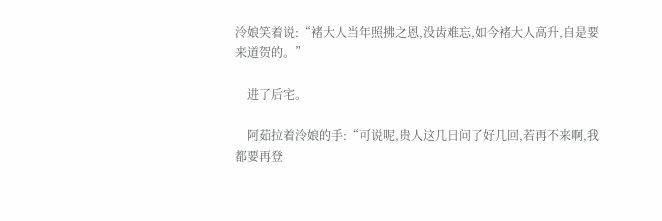泠娘笑着说:“褚大人当年照拂之恩,没齿难忘,如今褚大人高升,自是要来道贺的。”

    进了后宅。

    阿茹拉着泠娘的手:“可说呢,贵人这几日问了好几回,若再不来啊,我都要再登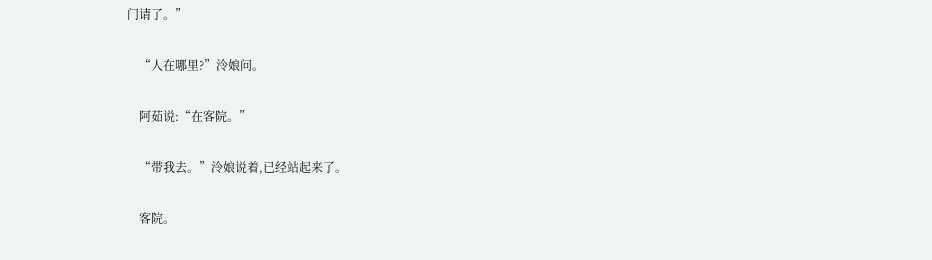门请了。”

    “人在哪里?”泠娘问。

    阿茹说:“在客院。”

    “带我去。”泠娘说着,已经站起来了。

    客院。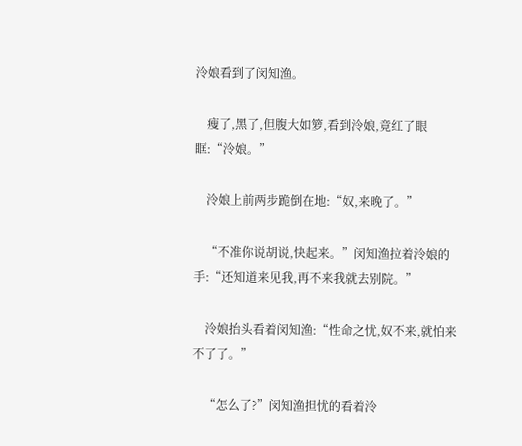泠娘看到了闵知渔。

    瘦了,黑了,但腹大如箩,看到泠娘,竟红了眼眶:“泠娘。”

    泠娘上前两步跪倒在地:“奴,来晚了。”

    “不准你说胡说,快起来。”闵知渔拉着泠娘的手:“还知道来见我,再不来我就去别院。”

    泠娘抬头看着闵知渔:“性命之忧,奴不来,就怕来不了了。”

    “怎么了?”闵知渔担忧的看着泠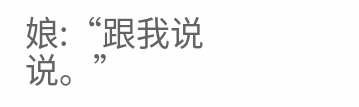娘:“跟我说说。”